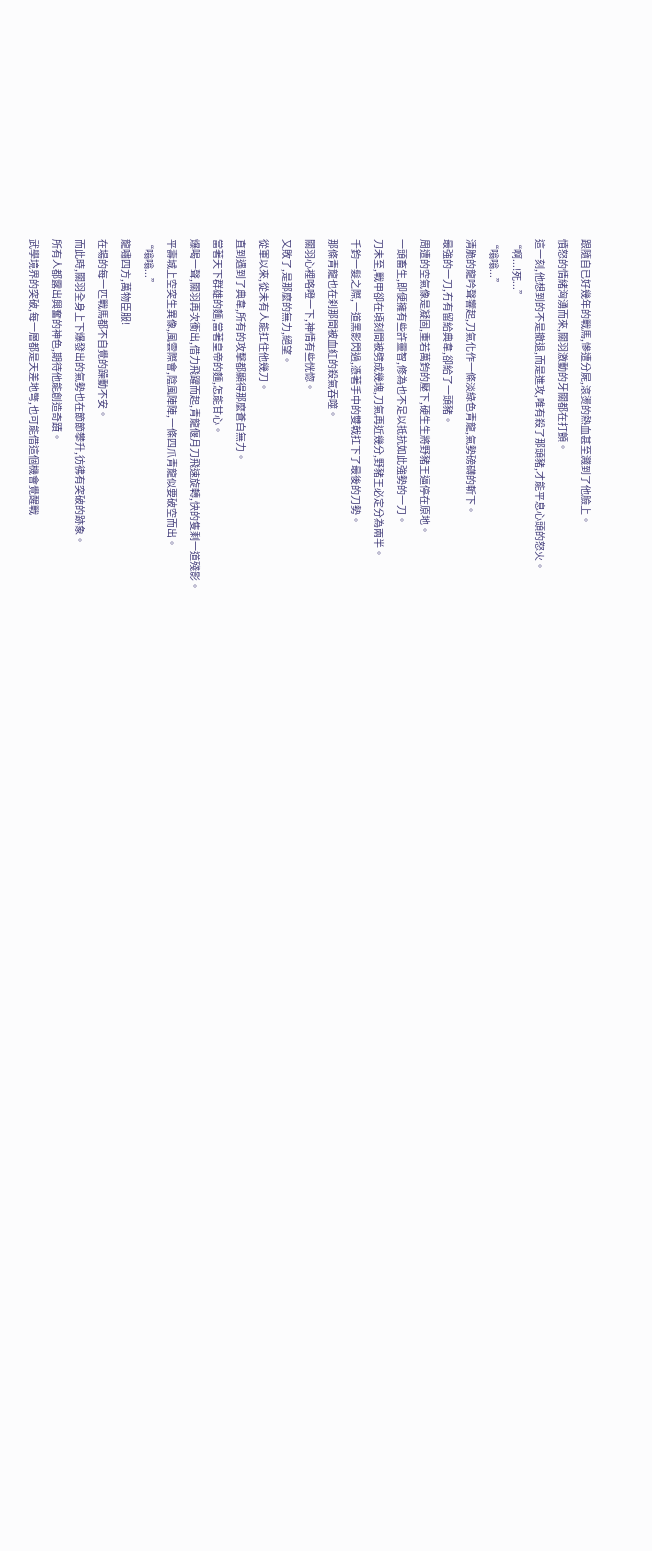跟隨自已好幾年的戰馬,慘遭分屍,滾燙的熱血甚至濺到了他臉上。
憤怒的情緒洶湧而來,關羽激動的牙關都在打顫。
這一刻,他想到的不是撤退,而是進攻,唯有殺了那頭豬,才能平息心頭的怒火。
“啊...!死...”
“嗡嗡...”
清脆的龍吟聲響起,刀氣化作一條淡綠色青龍,氣勢磅礴的斬下。
最強的一刀,冇有留給典韋,卻給了一頭豬。
周遭的空氣像是凝固,重若萬鈞的壓下,硬生生將野豬王逼停在原地。
一頭畜生,即便擁有些許靈智,修為也不足以抵抗如此強勢的一刀。
刀未至,戰甲卻在頃刻間被劈成幾塊,刀氣再近幾分,野豬王必定分為兩半。
千鈞一髮之際,一道黑影閃過,憑著手中的雙戟扛下了最後的刀勢。
那條青龍也在刹那間被血紅的殺氣吞噬。
關羽心裡咯噔一下,神情有些恍惚。
又敗了,是那麼的無力,絕望。
從軍以來,從未有人能扛住他幾刀。
直到遇到了典韋,所有的攻擊都顯得那麼蒼白無力。
當著天下群雄的麵,當著皇帝的麵,怎能甘心。
爆喝一聲,關羽再次衝出,借力飛躍而起,青龍偃月刀飛速旋轉,快的隻剩一道殘影。
平壽城上空突生異像,風雲際會,陰風陣陣,一條四爪青龍似要破空而出。
“嗡嗡...”
龍嘯四方,萬物臣服!
在場的每一匹戰馬都不自覺的躁動不安。
而此時,關羽全身上下爆發出的氣勢也在節節攀升,彷彿有突破的跡象。
所有人都露出興奮的神色,期待他能創造奇蹟。
武學境界的突破,每一層都是天差地彆,也可能借這個機會覺醒戰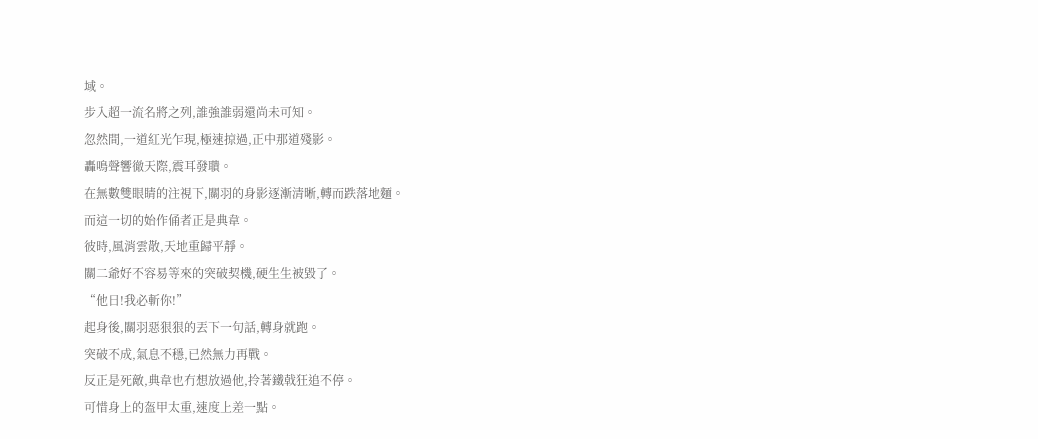域。
步入超一流名將之列,誰強誰弱還尚未可知。
忽然間,一道紅光乍現,極速掠過,正中那道殘影。
轟鳴聲響徹天際,震耳發聵。
在無數雙眼睛的注視下,關羽的身影逐漸清晰,轉而跌落地麵。
而這一切的始作俑者正是典韋。
彼時,風消雲散,天地重歸平靜。
關二爺好不容易等來的突破契機,硬生生被毀了。
“他日!我必斬你!”
起身後,關羽惡狠狠的丟下一句話,轉身就跑。
突破不成,氣息不穩,已然無力再戰。
反正是死敵,典韋也冇想放過他,拎著鐵戟狂追不停。
可惜身上的盔甲太重,速度上差一點。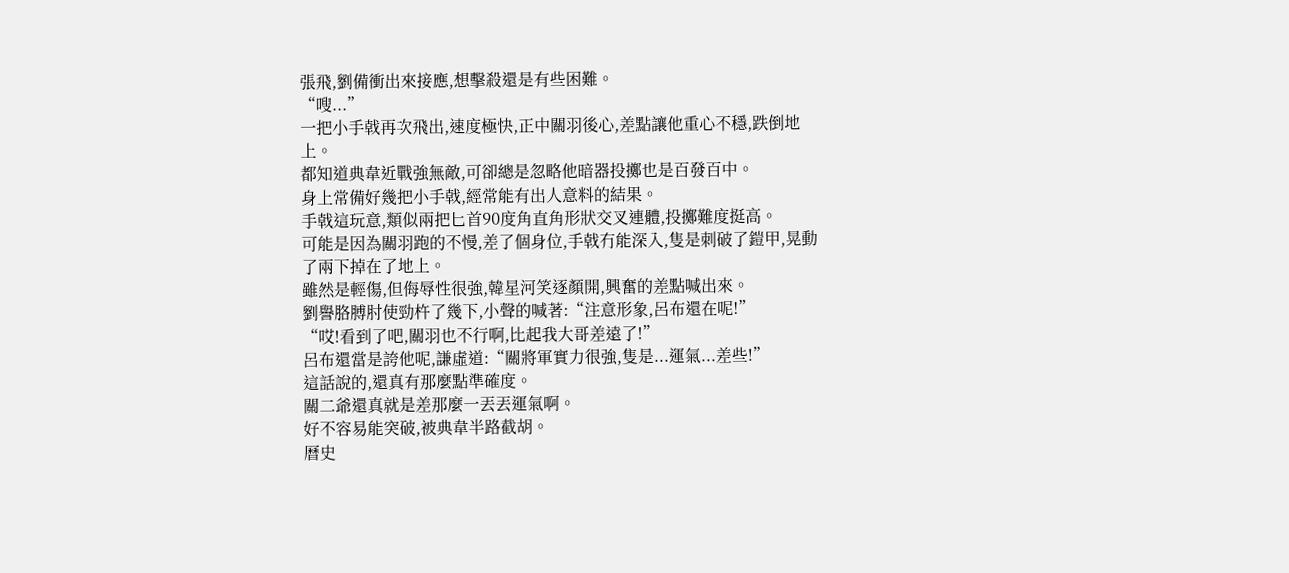張飛,劉備衝出來接應,想擊殺還是有些困難。
“嗖...”
一把小手戟再次飛出,速度極快,正中關羽後心,差點讓他重心不穩,跌倒地上。
都知道典韋近戰強無敵,可卻總是忽略他暗器投擲也是百發百中。
身上常備好幾把小手戟,經常能有出人意料的結果。
手戟這玩意,類似兩把匕首90度角直角形狀交叉連體,投擲難度挺高。
可能是因為關羽跑的不慢,差了個身位,手戟冇能深入,隻是刺破了鎧甲,晃動了兩下掉在了地上。
雖然是輕傷,但侮辱性很強,韓星河笑逐顏開,興奮的差點喊出來。
劉譽胳膊肘使勁杵了幾下,小聲的喊著:“注意形象,呂布還在呢!”
“哎!看到了吧,關羽也不行啊,比起我大哥差遠了!”
呂布還當是誇他呢,謙虛道:“關將軍實力很強,隻是...運氣...差些!”
這話說的,還真有那麼點準確度。
關二爺還真就是差那麼一丟丟運氣啊。
好不容易能突破,被典韋半路截胡。
曆史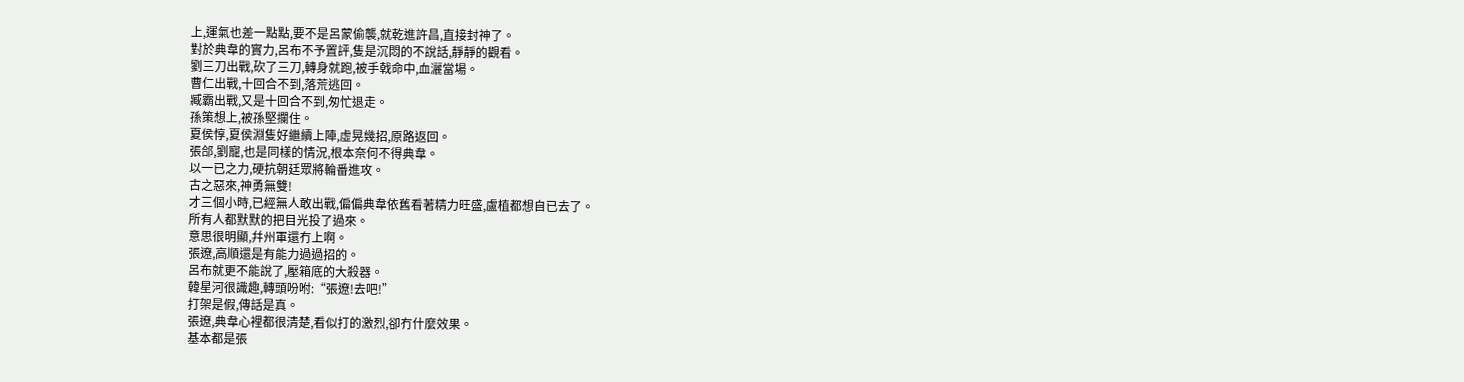上,運氣也差一點點,要不是呂蒙偷襲,就乾進許昌,直接封神了。
對於典韋的實力,呂布不予置評,隻是沉悶的不說話,靜靜的觀看。
劉三刀出戰,砍了三刀,轉身就跑,被手戟命中,血灑當場。
曹仁出戰,十回合不到,落荒逃回。
臧霸出戰,又是十回合不到,匆忙退走。
孫策想上,被孫堅攔住。
夏侯惇,夏侯淵隻好繼續上陣,虛晃幾招,原路返回。
張郃,劉寵,也是同樣的情況,根本奈何不得典韋。
以一已之力,硬抗朝廷眾將輪番進攻。
古之惡來,神勇無雙!
才三個小時,已經無人敢出戰,偏偏典韋依舊看著精力旺盛,盧植都想自已去了。
所有人都默默的把目光投了過來。
意思很明顯,幷州軍還冇上啊。
張遼,高順還是有能力過過招的。
呂布就更不能說了,壓箱底的大殺器。
韓星河很識趣,轉頭吩咐:“張遼!去吧!”
打架是假,傳話是真。
張遼,典韋心裡都很清楚,看似打的激烈,卻冇什麼效果。
基本都是張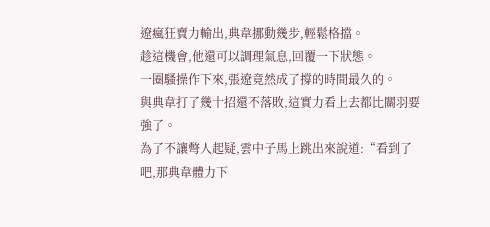遼瘋狂賣力輸出,典韋挪動幾步,輕鬆格擋。
趁這機會,他還可以調理氣息,回覆一下狀態。
一圈騷操作下來,張遼竟然成了撐的時間最久的。
與典韋打了幾十招還不落敗,這實力看上去都比關羽要強了。
為了不讓彆人起疑,雲中子馬上跳出來說道:“看到了吧,那典韋體力下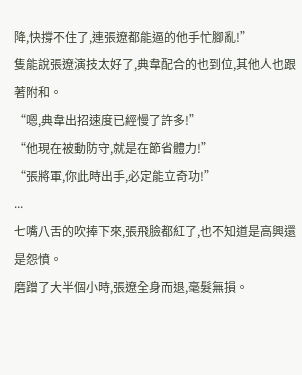降,快撐不住了,連張遼都能逼的他手忙腳亂!”
隻能說張遼演技太好了,典韋配合的也到位,其他人也跟著附和。
“嗯,典韋出招速度已經慢了許多!”
“他現在被動防守,就是在節省體力!”
“張將軍,你此時出手,必定能立奇功!”
...
七嘴八舌的吹捧下來,張飛臉都紅了,也不知道是高興還是怨憤。
磨蹭了大半個小時,張遼全身而退,毫髮無損。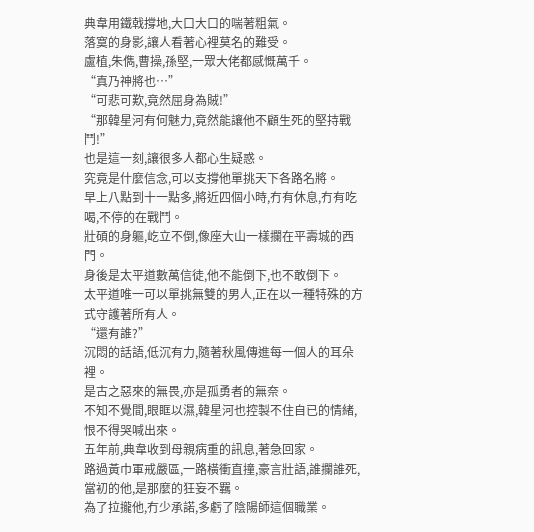典韋用鐵戟撐地,大口大口的喘著粗氣。
落寞的身影,讓人看著心裡莫名的難受。
盧植,朱儁,曹操,孫堅,一眾大佬都感慨萬千。
“真乃神將也…”
“可悲可歎,竟然屈身為賊!”
“那韓星河有何魅力,竟然能讓他不顧生死的堅持戰鬥!”
也是這一刻,讓很多人都心生疑惑。
究竟是什麼信念,可以支撐他單挑天下各路名將。
早上八點到十一點多,將近四個小時,冇有休息,冇有吃喝,不停的在戰鬥。
壯碩的身軀,屹立不倒,像座大山一樣攔在平壽城的西門。
身後是太平道數萬信徒,他不能倒下,也不敢倒下。
太平道唯一可以單挑無雙的男人,正在以一種特殊的方式守護著所有人。
“還有誰?”
沉悶的話語,低沉有力,隨著秋風傳進每一個人的耳朵裡。
是古之惡來的無畏,亦是孤勇者的無奈。
不知不覺間,眼眶以濕,韓星河也控製不住自已的情緒,恨不得哭喊出來。
五年前,典韋收到母親病重的訊息,著急回家。
路過黃巾軍戒嚴區,一路橫衝直撞,豪言壯語,誰攔誰死,當初的他,是那麼的狂妄不羈。
為了拉攏他,冇少承諾,多虧了陰陽師這個職業。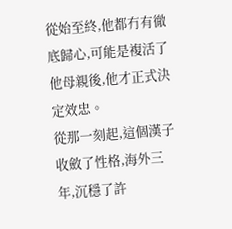從始至終,他都冇有徹底歸心,可能是複活了他母親後,他才正式決定效忠。
從那一刻起,這個漢子收斂了性格,海外三年,沉穩了許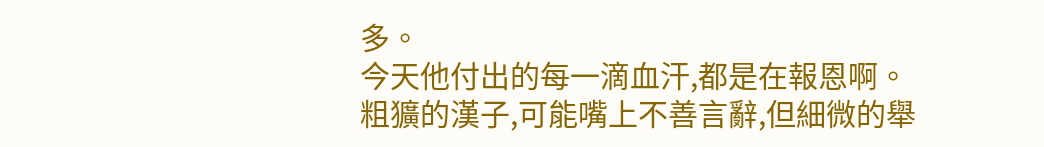多。
今天他付出的每一滴血汗,都是在報恩啊。
粗獷的漢子,可能嘴上不善言辭,但細微的舉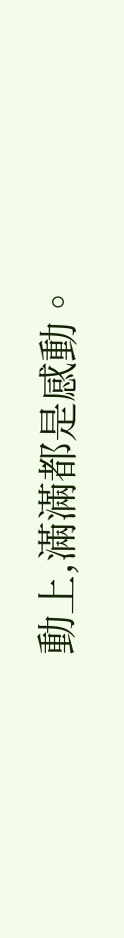動上,滿滿都是感動。